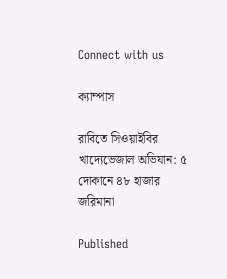Connect with us

ক্যাম্পাস

রাবিতে সিওয়াইবির খাদ্যেভেজাল অভিযান: ৫ দোকানে ৪৮ হাজার জরিমানা

Published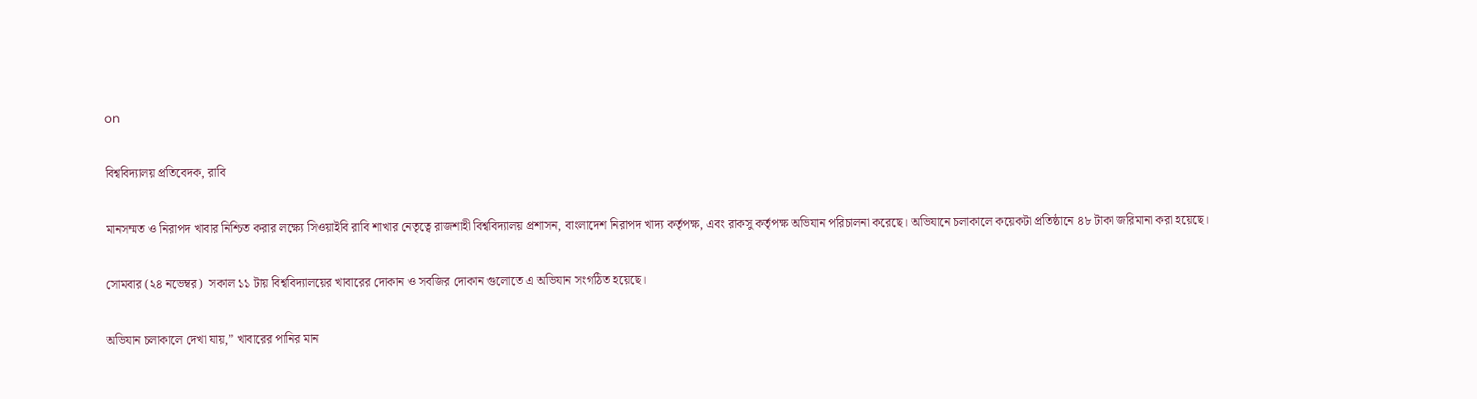on

বিশ্ববিদ্যালয় প্রতিবেদক, রাবি

মানসম্মত ও নিরাপদ খাবার নিশ্চিত করার লক্ষ্যে সিওয়াইবি রাবি শাখার নেতৃত্বে রাজশাহী বিশ্ববিদ্যালয় প্রশাসন, বাংলাদেশ নিরাপদ খাদ্য কর্তৃপক্ষ, এবং রাকসু কর্তৃপক্ষ অভিযান পরিচালনা করেছে। অভিযানে চলাকালে কয়েকটা প্রতিষ্ঠানে ৪৮ টাকা জরিমানা করা হয়েছে।

সোমবার (২৪ নভেম্বর)  সকাল ১১ টায় বিশ্ববিদ্যালয়ের খাবারের দোকান ও সবজির দোকান গুলোতে এ অভিযান সংগঠিত হয়েছে।

অভিযান চলাকালে দেখা যায়,” খাবারের পানির মান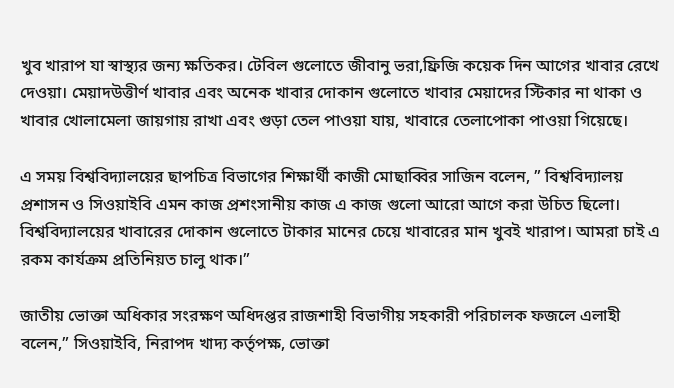খুব খারাপ যা স্বাস্থ্যর জন্য ক্ষতিকর। টেবিল গুলোতে জীবানু ভরা,ফ্রিজি কয়েক দিন আগের খাবার রেখে দেওয়া। মেয়াদউত্তীর্ণ খাবার এবং অনেক খাবার দোকান গুলোতে খাবার মেয়াদের স্টিকার না থাকা ও খাবার খোলামেলা জায়গায় রাখা এবং গুড়া তেল পাওয়া যায়, খাবারে তেলাপোকা পাওয়া গিয়েছে।

এ সময় বিশ্ববিদ্যালয়ের ছাপচিত্র বিভাগের শিক্ষার্থী কাজী মোছাব্বির সাজিন বলেন, ” বিশ্ববিদ্যালয় প্রশাসন ও সিওয়াইবি এমন কাজ প্রশংসানীয় কাজ এ কাজ গুলো আরো আগে করা উচিত ছিলো। বিশ্ববিদ্যালয়ের খাবারের দোকান গুলোতে টাকার মানের চেয়ে খাবারের মান খুবই খারাপ। আমরা চাই এ রকম কার্যক্রম প্রতিনিয়ত চালু থাক।”

জাতীয় ভোক্তা অধিকার সংরক্ষণ অধিদপ্তর রাজশাহী বিভাগীয় সহকারী পরিচালক ফজলে এলাহী বলেন,” সিওয়াইবি, নিরাপদ খাদ্য কর্তৃপক্ষ, ভোক্তা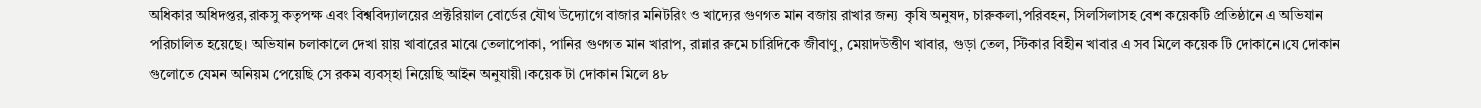অধিকার অধিদপ্তর,রাকসু কতৃপক্ষ এবং বিশ্ববিদ্যালয়ের প্রক্টরিয়াল বোর্ডের যৌথ উদ্যোগে বাজার মনিটরিং ও খাদ্যের গুণগত মান বজায় রাখার জন্য  কৃষি অনুষদ, চারুকলা,পরিবহন, সিলসিলাসহ বেশ কয়েকটি প্রতিষ্ঠানে এ অভিযান পরিচালিত হয়েছে। অভিযান চলাকালে দেখা য়ায় খাবারের মাঝে তেলাপোকা, পানির গুণগত মান খারাপ, রান্নার রুমে চারিদিকে জীবাণু, মেয়াদউত্তীণ খাবার, গুড়া তেল, স্টিকার বিহীন খাবার এ সব মিলে কয়েক টি দোকানে।যে দোকান গুলোতে যেমন অনিয়ম পেয়েছি সে রকম ব্যবস্হা নিয়েছি আইন অনুযায়ী।কয়েক টা দোকান মিলে ৪৮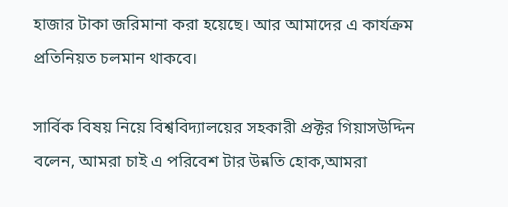হাজার টাকা জরিমানা করা হয়েছে। আর আমাদের এ কার্যক্রম প্রতিনিয়ত চলমান থাকবে।

সার্বিক বিষয় নিয়ে বিশ্ববিদ্যালয়ের সহকারী প্রক্টর গিয়াসউদ্দিন বলেন, আমরা চাই এ পরিবেশ টার উন্নতি হোক,আমরা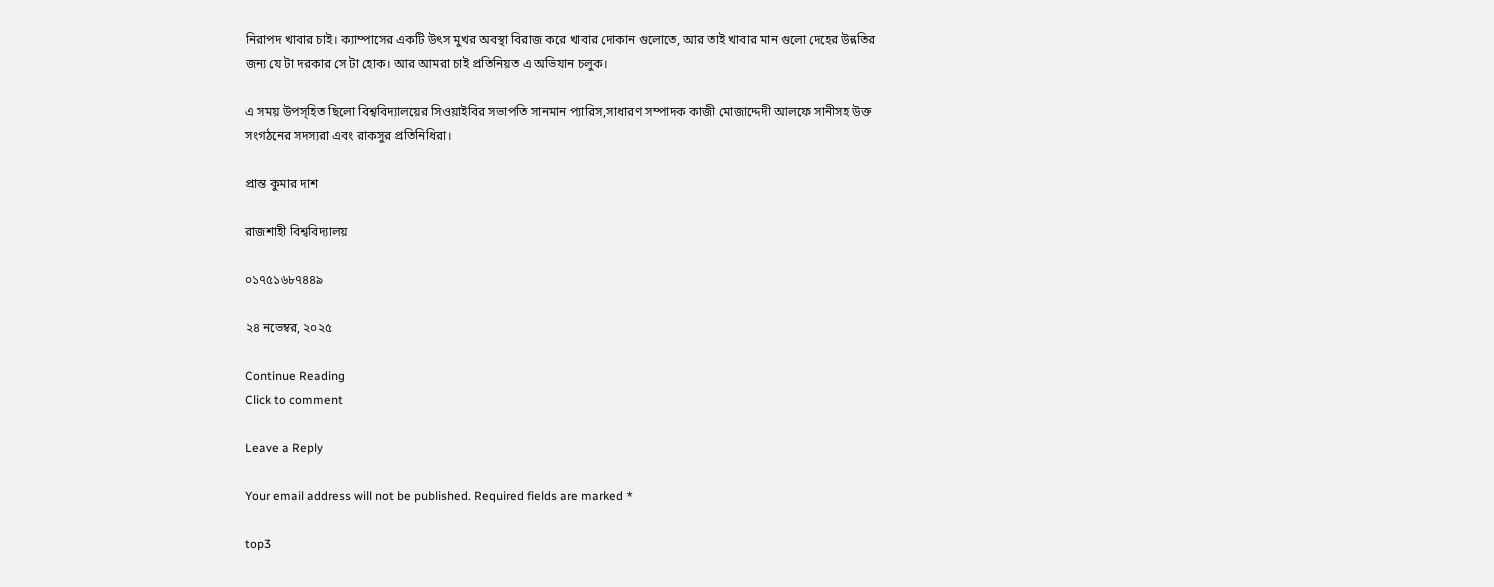নিরাপদ খাবার চাই। ক্যাম্পাসের একটি উৎস মুখর অবস্থা বিরাজ করে খাবার দোকান গুলোতে, আর তাই খাবার মান গুলো দেহের উন্নতির জন্য যে টা দরকার সে টা হোক। আর আমরা চাই প্রতিনিয়ত এ অভিযান চলুক।

এ সময় উপস্হিত ছিলো বিশ্ববিদ্যালয়ের সিওয়াইবির সভাপতি সানমান প্যারিস,সাধারণ সম্পাদক কাজী মোজাদ্দেদী আলফে সানীসহ উক্ত সংগঠনের সদস্যরা এবং রাকসুর প্রতিনিধিরা।

প্রান্ত কুমার দাশ

রাজশাহী বিশ্ববিদ্যালয়

০১৭৫১৬৮৭৪৪৯

২৪ নভেম্বর, ২০২৫

Continue Reading
Click to comment

Leave a Reply

Your email address will not be published. Required fields are marked *

top3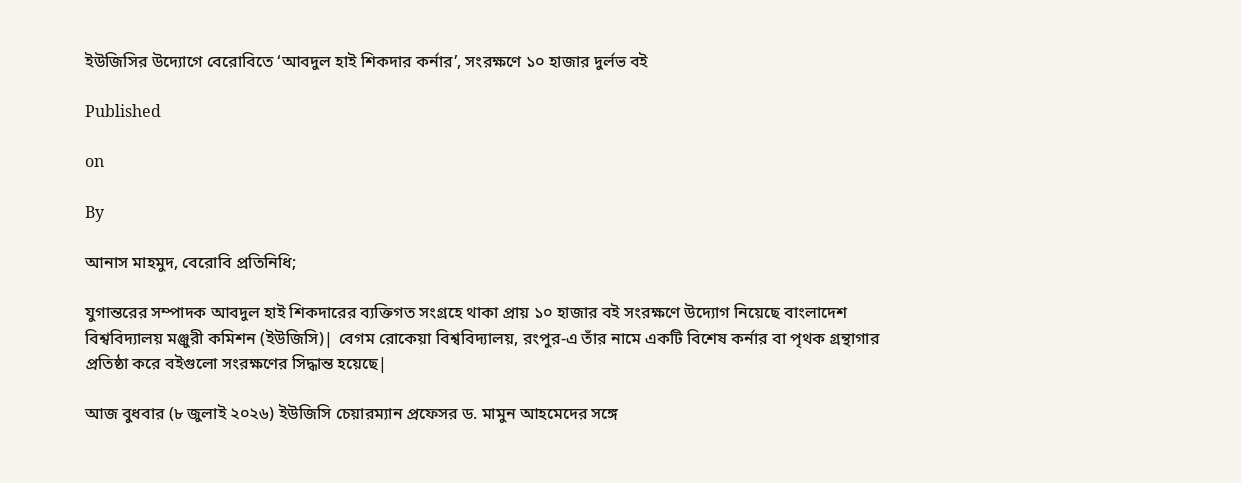ইউজিসির উদ্যোগে বেরোবিতে ‘আবদুল হাই শিকদার কর্নার’, সংরক্ষণে ১০ হাজার দুর্লভ বই

Published

on

By

আনাস মাহমুদ, বেরোবি প্রতিনিধি;

যুগান্তরের সম্পাদক আবদুল হাই শিকদারের ব্যক্তিগত সংগ্রহে থাকা প্রায় ১০ হাজার বই সংরক্ষণে উদ্যোগ নিয়েছে বাংলাদেশ বিশ্ববিদ্যালয় মঞ্জুরী কমিশন (ইউজিসি)| বেগম রোকেয়া বিশ্ববিদ্যালয়, রংপুর-এ তাঁর নামে একটি বিশেষ কর্নার বা পৃথক গ্রন্থাগার প্রতিষ্ঠা করে বইগুলো সংরক্ষণের সিদ্ধান্ত হয়েছে|

আজ বুধবার (৮ জুলাই ২০২৬) ইউজিসি চেয়ারম্যান প্রফেসর ড. মামুন আহমেদের সঙ্গে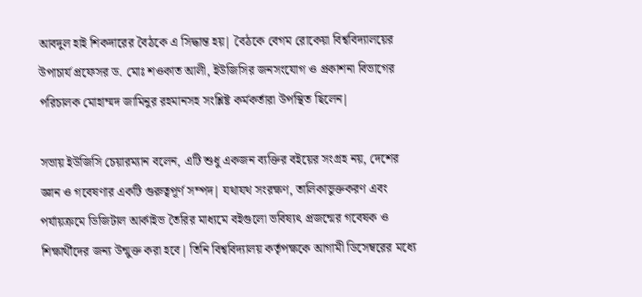আবদুল হাই শিকদারের বৈঠকে এ সিদ্ধান্ত হয়| বৈঠকে বেগম রোকেয়া বিশ্ববিদ্যালয়ের উপাচার্য প্রফেসর ড. মোঃ শওকাত আলী, ইউজিসির জনসংযোগ ও প্রকাশনা বিভাগের পরিচালক মোহাম্মদ জামিনুর রহমানসহ সংশ্লিষ্ট কর্মকর্তারা উপস্থিত ছিলেন|

সভায় ইউজিসি চেয়ারম্যান বলেন, এটি শুধু একজন ব্যক্তির বইয়ের সংগ্রহ নয়, দেশের জ্ঞান ও গবেষণার একটি গুরুত্বপূর্ণ সম্পদ| যথাযথ সংরক্ষণ, তালিকাভুক্তকরণ এবং পর্যায়ক্রমে ডিজিটাল আর্কাইভ তৈরির মাধ্যমে বইগুলো ভবিষ্যৎ প্রজন্মের গবেষক ও শিক্ষার্থীদের জন্য উন্মুক্ত করা হবে| তিনি বিশ্ববিদ্যালয় কর্তৃপক্ষকে আগামী ডিসেম্বরের মধ্যে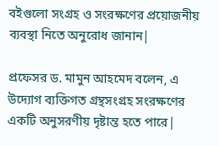বইগুলো সংগ্রহ ও সংরক্ষণের প্রয়োজনীয় ব্যবস্থা নিতে অনুরোধ জানান|

প্রফেসর ড. মামুন আহমেদ বলেন, এ উদ্যোগ ব্যক্তিগত গ্রন্থসংগ্রহ সংরক্ষণের একটি অনুসরণীয় দৃষ্টান্ত হতে পারে|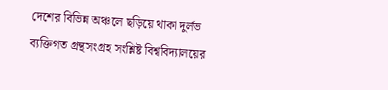দেশের বিভিন্ন অঞ্চলে ছড়িয়ে থাকা দুর্লভ ব্যক্তিগত গ্রন্থসংগ্রহ সংশ্লিষ্ট বিশ্ববিদ্যালয়ের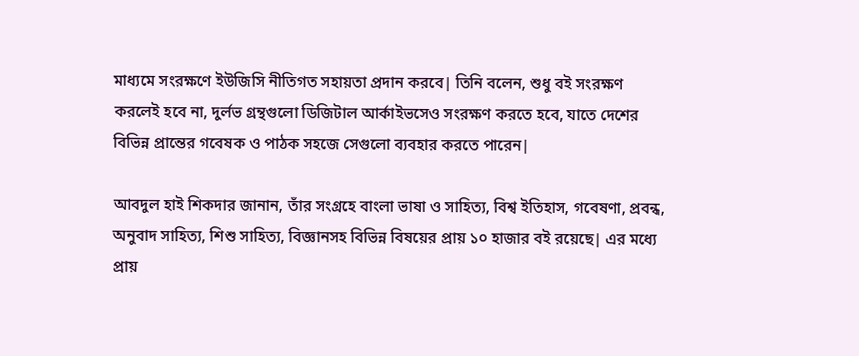মাধ্যমে সংরক্ষণে ইউজিসি নীতিগত সহায়তা প্রদান করবে| তিনি বলেন, শুধু বই সংরক্ষণ করলেই হবে না, দুর্লভ গ্রন্থগুলো ডিজিটাল আর্কাইভসেও সংরক্ষণ করতে হবে, যাতে দেশের বিভিন্ন প্রান্তের গবেষক ও পাঠক সহজে সেগুলো ব্যবহার করতে পারেন|

আবদুল হাই শিকদার জানান, তাঁর সংগ্রহে বাংলা ভাষা ও সাহিত্য, বিশ্ব ইতিহাস, গবেষণা, প্রবন্ধ, অনুবাদ সাহিত্য, শিশু সাহিত্য, বিজ্ঞানসহ বিভিন্ন বিষয়ের প্রায় ১০ হাজার বই রয়েছে| এর মধ্যে প্রায়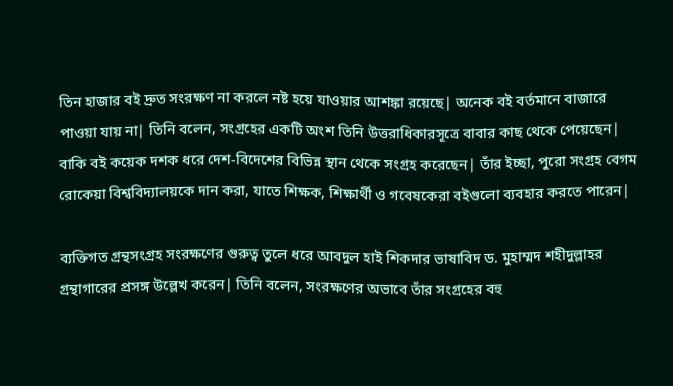তিন হাজার বই দ্রুত সংরক্ষণ না করলে নষ্ট হয়ে যাওয়ার আশঙ্কা রয়েছে| অনেক বই বর্তমানে বাজারে পাওয়া যায় না| তিনি বলেন, সংগ্রহের একটি অংশ তিনি উত্তরাধিকারসূত্রে বাবার কাছ থেকে পেয়েছেন| বাকি বই কয়েক দশক ধরে দেশ-বিদেশের বিভিন্ন স্থান থেকে সংগ্রহ করেছেন| তাঁর ইচ্ছা, পুরো সংগ্রহ বেগম রোকেয়া বিশ্ববিদ্যালয়কে দান করা, যাতে শিক্ষক, শিক্ষার্থী ও গবেষকেরা বইগুলো ব্যবহার করতে পারেন|

ব্যক্তিগত গ্রন্থসংগ্রহ সংরক্ষণের গুরুত্ব তুলে ধরে আবদুল হাই শিকদার ভাষাবিদ ড. মুহাম্মদ শহীদুল্লাহর গ্রন্থাগারের প্রসঙ্গ উল্লেখ করেন| তিনি বলেন, সংরক্ষণের অভাবে তাঁর সংগ্রহের বহু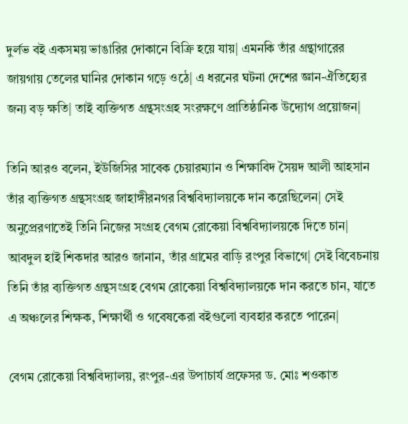দুর্লভ বই একসময় ভাঙারির দোকানে বিক্রি হয়ে যায়| এমনকি তাঁর গ্রন্থাগারের জায়গায় তেলের ঘানির দোকান গড়ে ওঠে| এ ধরনের ঘটনা দেশের জ্ঞান-ঐতিহ্যের জন্য বড় ক্ষতি| তাই ব্যক্তিগত গ্রন্থসংগ্রহ সংরক্ষণে প্রাতিষ্ঠানিক উদ্যোগ প্রয়োজন|

তিনি আরও বলেন, ইউজিসির সাবেক চেয়ারম্যান ও শিক্ষাবিদ সৈয়দ আলী আহসান তাঁর ব্যক্তিগত গ্রন্থসংগ্রহ জাহাঙ্গীরনগর বিশ্ববিদ্যালয়কে দান করেছিলেন| সেই অনুপ্রেরণাতেই তিনি নিজের সংগ্রহ বেগম রোকেয়া বিশ্ববিদ্যালয়কে দিতে চান| আবদুল হাই শিকদার আরও জানান, তাঁর গ্রামের বাড়ি রংপুর বিভাগে| সেই বিবেচনায় তিনি তাঁর ব্যক্তিগত গ্রন্থসংগ্রহ বেগম রোকেয়া বিশ্ববিদ্যালয়কে দান করতে চান, যাতে এ অঞ্চলের শিক্ষক, শিক্ষার্থী ও গবেষকেরা বইগুলো ব্যবহার করতে পারেন|

বেগম রোকেয়া বিশ্ববিদ্যালয়, রংপুর-এর উপাচার্য প্রফেসর ড. মোঃ শওকাত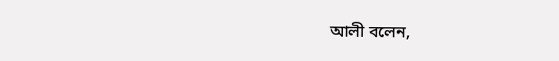আলী বলেন,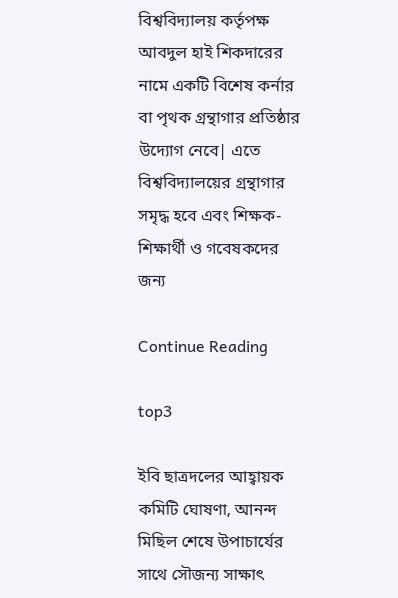বিশ্ববিদ্যালয় কর্তৃপক্ষ আবদুল হাই শিকদারের নামে একটি বিশেষ কর্নার বা পৃথক গ্রন্থাগার প্রতিষ্ঠার উদ্যোগ নেবে| এতে বিশ্ববিদ্যালয়ের গ্রন্থাগার সমৃদ্ধ হবে এবং শিক্ষক-শিক্ষার্থী ও গবেষকদের জন্য

Continue Reading

top3

ইবি ছাত্রদলের আহ্বায়ক কমিটি ঘোষণা, আনন্দ মিছিল শেষে উপাচার্যের সাথে সৌজন্য সাক্ষাৎ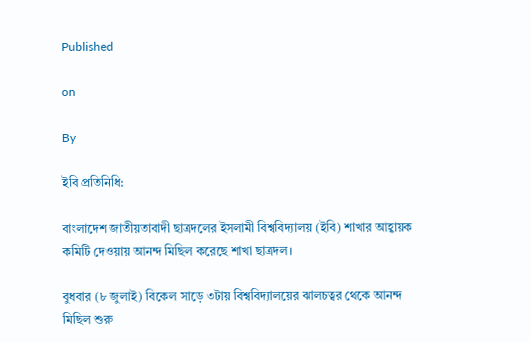Published

on

By

ইবি প্রতিনিধি:

বাংলাদেশ জাতীয়তাবাদী ছাত্রদলের ইসলামী বিশ্ববিদ্যালয় (ইবি) শাখার আহ্বায়ক কমিটি দেওয়ায় আনন্দ মিছিল করেছে শাখা ছাত্রদল।

বুধবার (৮ জুলাই) বিকেল সাড়ে ৩টায় বিশ্ববিদ্যালয়ের ঝালচত্বর থেকে আনন্দ মিছিল শুরু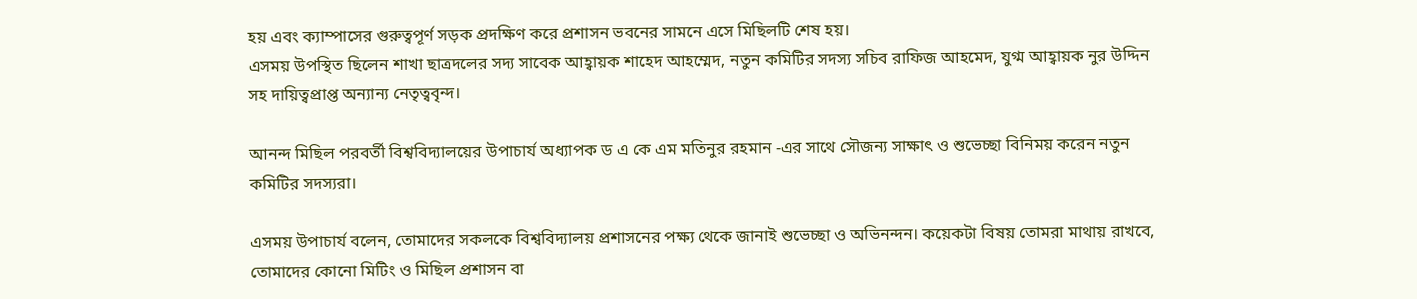হয় এবং ক্যাম্পাসের গুরুত্বপূর্ণ সড়ক প্রদক্ষিণ করে প্রশাসন ভবনের সামনে এসে মিছিলটি শেষ হয়।
এসময় উপস্থিত ছিলেন শাখা ছাত্রদলের সদ্য সাবেক আহ্বায়ক শাহেদ আহম্মেদ, নতুন কমিটির সদস্য সচিব রাফিজ আহমেদ, যুগ্ম আহ্বায়ক নুর উদ্দিন সহ দায়িত্বপ্রাপ্ত অন্যান্য নেতৃত্ববৃন্দ।

আনন্দ মিছিল পরবর্তী বিশ্ববিদ্যালয়ের উপাচার্য অধ্যাপক ড এ কে এম মতিনুর রহমান -এর সাথে সৌজন্য সাক্ষাৎ ও শুভেচ্ছা বিনিময় করেন নতুন কমিটির সদস্যরা।

এসময় উপাচার্য বলেন, তোমাদের সকলকে বিশ্ববিদ্যালয় প্রশাসনের পক্ষ্য থেকে জানাই শুভেচ্ছা ও অভিনন্দন। কয়েকটা বিষয় তোমরা মাথায় রাখবে, তোমাদের কোনো মিটিং ও মিছিল প্রশাসন বা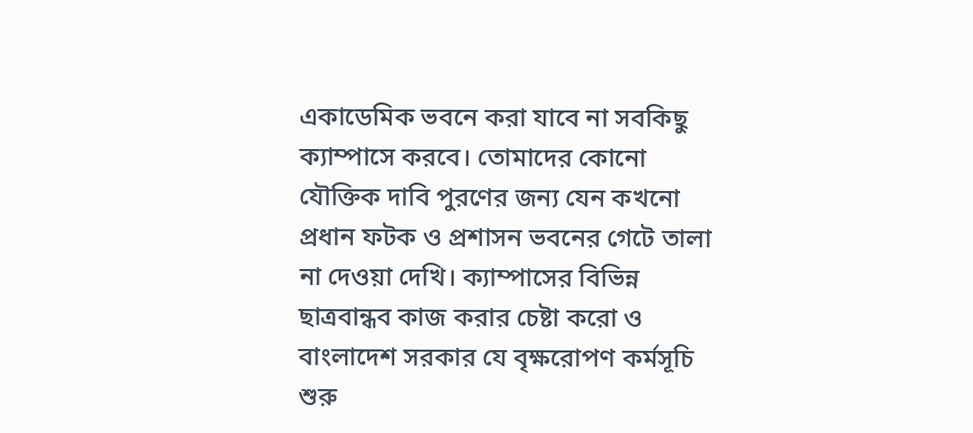একাডেমিক ভবনে করা যাবে না সবকিছু ক্যাম্পাসে করবে। তোমাদের কোনো যৌক্তিক দাবি পুরণের জন্য যেন কখনো প্রধান ফটক ও প্রশাসন ভবনের গেটে তালা না দেওয়া দেখি। ক্যাম্পাসের বিভিন্ন ছাত্রবান্ধব কাজ করার চেষ্টা করো ও বাংলাদেশ সরকার যে বৃক্ষরোপণ কর্মসূচি শুরু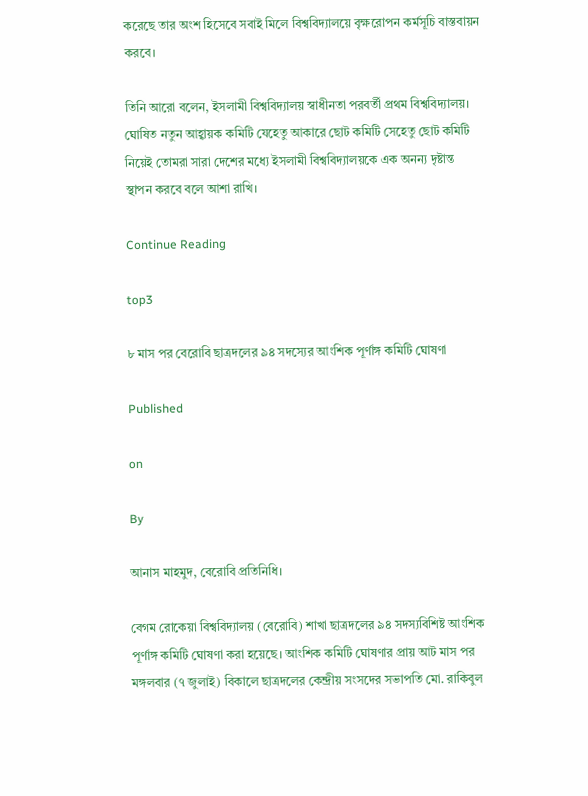করেছে তার অংশ হিসেবে সবাই মিলে বিশ্ববিদ্যালয়ে বৃক্ষরোপন কর্মসূচি বাস্তবায়ন করবে।

তিনি আরো বলেন, ইসলামী বিশ্ববিদ্যালয় স্বাধীনতা পরবর্তী প্রথম বিশ্ববিদ্যালয়। ঘোষিত নতুন আহ্বায়ক কমিটি যেহেতু আকারে ছোট কমিটি সেহেতু ছোট কমিটি নিয়েই তোমরা সারা দেশের মধ্যে ইসলামী বিশ্ববিদ্যালয়কে এক অনন্য দৃষ্টান্ত স্থাপন করবে বলে আশা রাখি।

Continue Reading

top3

৮ মাস পর বেরোবি ছাত্রদলের ৯৪ সদস্যের আংশিক পূর্ণাঙ্গ কমিটি ঘোষণা

Published

on

By

আনাস মাহমুদ, বেরোবি প্রতিনিধি।

বেগম রোকেয়া বিশ্ববিদ্যালয় (বেরোবি) শাখা ছাত্রদলের ৯৪ সদস্যবিশিষ্ট আংশিক পূর্ণাঙ্গ কমিটি ঘোষণা করা হয়েছে। আংশিক কমিটি ঘোষণার প্রায় আট মাস পর মঙ্গলবার (৭ জুলাই) বিকালে ছাত্রদলের কেন্দ্রীয় সংসদের সভাপতি মো. রাকিবুল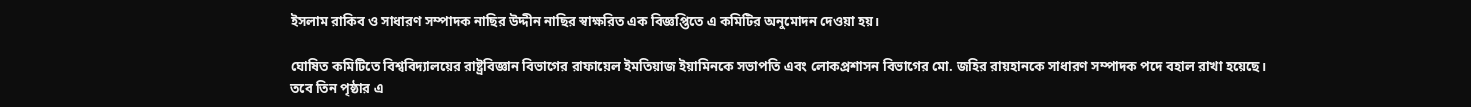ইসলাম রাকিব ও সাধারণ সম্পাদক নাছির উদ্দীন নাছির স্বাক্ষরিত এক বিজ্ঞপ্তিতে এ কমিটির অনুমোদন দেওয়া হয়।

ঘোষিত কমিটিতে বিশ্ববিদ্যালয়ের রাষ্ট্রবিজ্ঞান বিভাগের রাফায়েল ইমতিয়াজ ইয়ামিনকে সভাপতি এবং লোকপ্রশাসন বিভাগের মো. জহির রায়হানকে সাধারণ সম্পাদক পদে বহাল রাখা হয়েছে। তবে তিন পৃষ্ঠার এ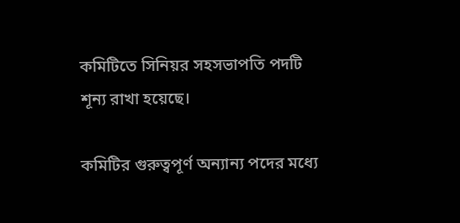কমিটিতে সিনিয়র সহসভাপতি পদটি শূন্য রাখা হয়েছে।

কমিটির গুরুত্বপূর্ণ অন্যান্য পদের মধ্যে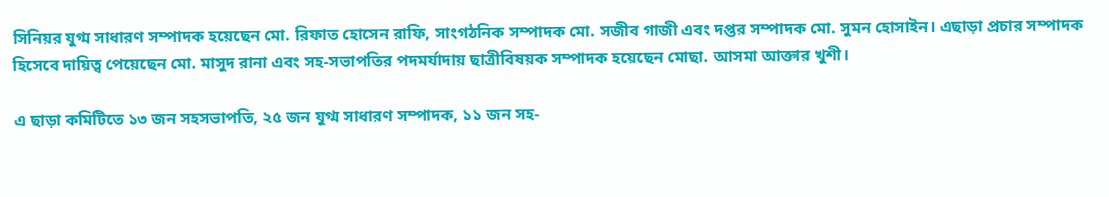সিনিয়র যুগ্ম সাধারণ সম্পাদক হয়েছেন মো. রিফাত হোসেন রাফি, সাংগঠনিক সম্পাদক মো. সজীব গাজী এবং দপ্তর সম্পাদক মো. সুমন হোসাইন। এছাড়া প্রচার সম্পাদক হিসেবে দায়িত্ব পেয়েছেন মো. মাসুদ রানা এবং সহ-সভাপতির পদমর্যাদায় ছাত্রীবিষয়ক সম্পাদক হয়েছেন মোছা. আসমা আক্তার খুশী।

এ ছাড়া কমিটিতে ১৩ জন সহসভাপতি, ২৫ জন যুগ্ম সাধারণ সম্পাদক, ১১ জন সহ-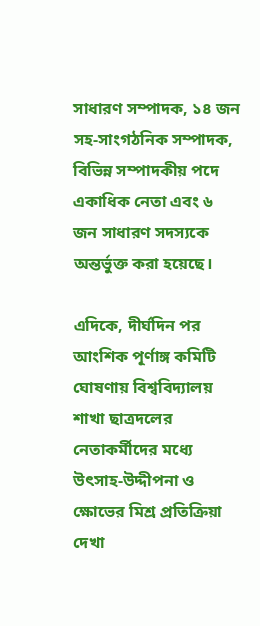সাধারণ সম্পাদক, ১৪ জন সহ-সাংগঠনিক সম্পাদক, বিভিন্ন সম্পাদকীয় পদে একাধিক নেতা এবং ৬ জন সাধারণ সদস্যকে অন্তর্ভুক্ত করা হয়েছে।

এদিকে, দীর্ঘদিন পর আংশিক পূর্ণাঙ্গ কমিটি ঘোষণায় বিশ্ববিদ্যালয় শাখা ছাত্রদলের নেতাকর্মীদের মধ্যে উৎসাহ-উদ্দীপনা ও ক্ষোভের মিশ্র প্রতিক্রিয়া দেখা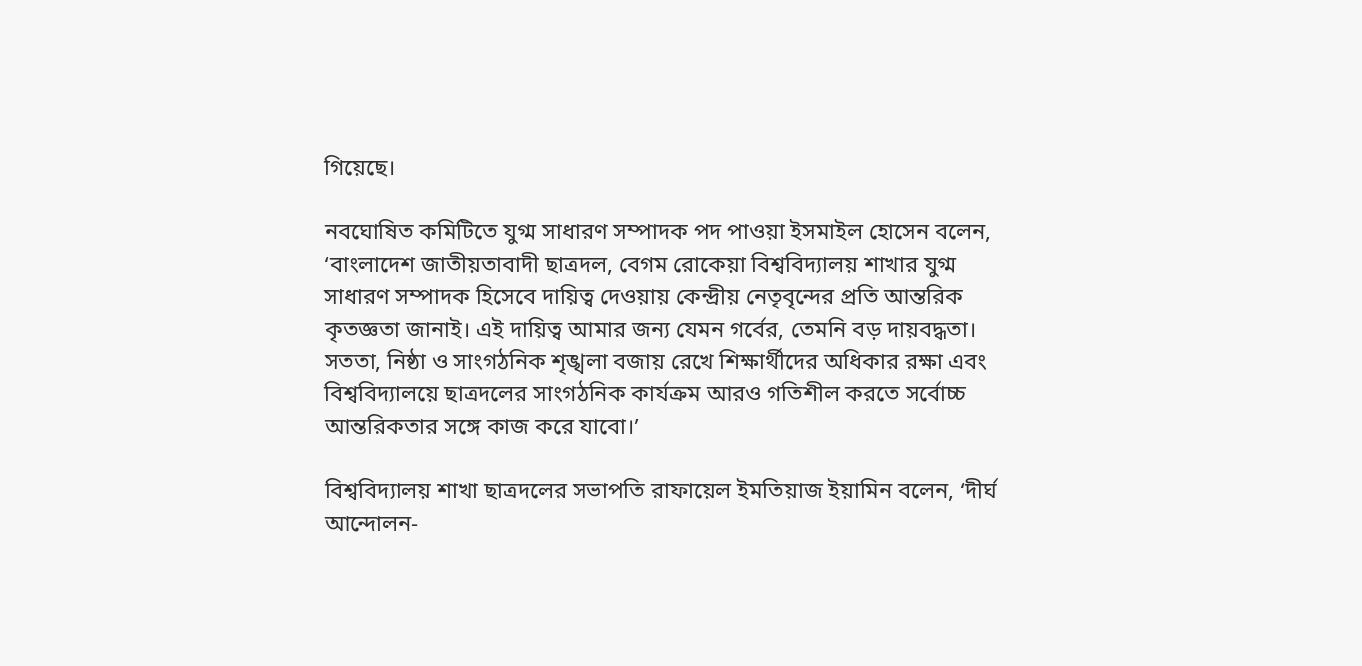গিয়েছে।

নবঘোষিত কমিটিতে যুগ্ম সাধারণ সম্পাদক পদ পাওয়া ইসমাইল হোসেন বলেন, ‘বাংলাদেশ জাতীয়তাবাদী ছাত্রদল, বেগম রোকেয়া বিশ্ববিদ্যালয় শাখার যুগ্ম সাধারণ সম্পাদক হিসেবে দায়িত্ব দেওয়ায় কেন্দ্রীয় নেতৃবৃন্দের প্রতি আন্তরিক কৃতজ্ঞতা জানাই। এই দায়িত্ব আমার জন্য যেমন গর্বের, তেমনি বড় দায়বদ্ধতা। সততা, নিষ্ঠা ও সাংগঠনিক শৃঙ্খলা বজায় রেখে শিক্ষার্থীদের অধিকার রক্ষা এবং বিশ্ববিদ্যালয়ে ছাত্রদলের সাংগঠনিক কার্যক্রম আরও গতিশীল করতে সর্বোচ্চ আন্তরিকতার সঙ্গে কাজ করে যাবো।’

বিশ্ববিদ্যালয় শাখা ছাত্রদলের সভাপতি রাফায়েল ইমতিয়াজ ইয়ামিন বলেন, ‘দীর্ঘ আন্দোলন-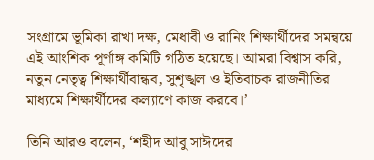সংগ্রামে ভূমিকা রাখা দক্ষ, মেধাবী ও রানিং শিক্ষার্থীদের সমন্বয়ে এই আংশিক পূর্ণাঙ্গ কমিটি গঠিত হয়েছে। আমরা বিশ্বাস করি, নতুন নেতৃত্ব শিক্ষার্থীবান্ধব, সুশৃঙ্খল ও ইতিবাচক রাজনীতির মাধ্যমে শিক্ষার্থীদের কল্যাণে কাজ করবে।’

তিনি আরও বলেন, ‘শহীদ আবু সাঈদের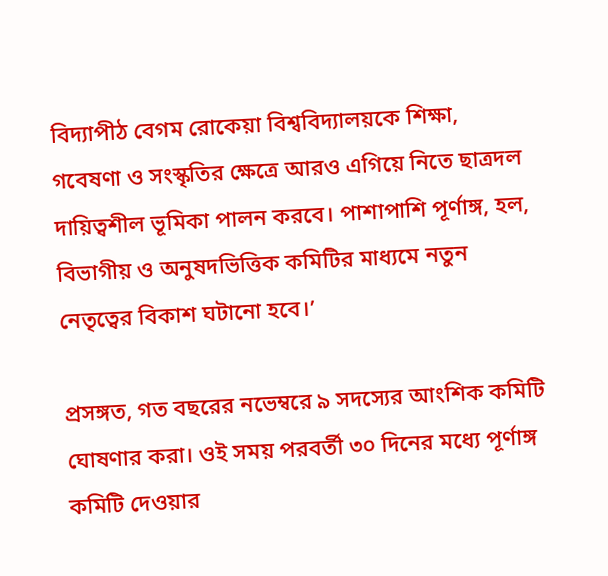বিদ্যাপীঠ বেগম রোকেয়া বিশ্ববিদ্যালয়কে শিক্ষা, গবেষণা ও সংস্কৃতির ক্ষেত্রে আরও এগিয়ে নিতে ছাত্রদল দায়িত্বশীল ভূমিকা পালন করবে। পাশাপাশি পূর্ণাঙ্গ, হল, বিভাগীয় ও অনুষদভিত্তিক কমিটির মাধ্যমে নতুন নেতৃত্বের বিকাশ ঘটানো হবে।’

প্রসঙ্গত, গত বছরের নভেম্বরে ৯ সদস্যের আংশিক কমিটি ঘোষণার করা। ওই সময় পরবর্তী ৩০ দিনের মধ্যে পূর্ণাঙ্গ কমিটি দেওয়ার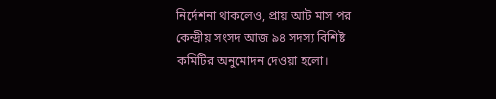নির্দেশনা থাকলেও, প্রায় আট মাস পর কেন্দ্রীয় সংসদ আজ ৯৪ সদস্য বিশিষ্ট কমিটির অনুমোদন দেওয়া হলো।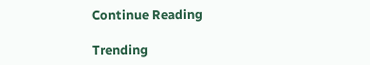Continue Reading

Trending